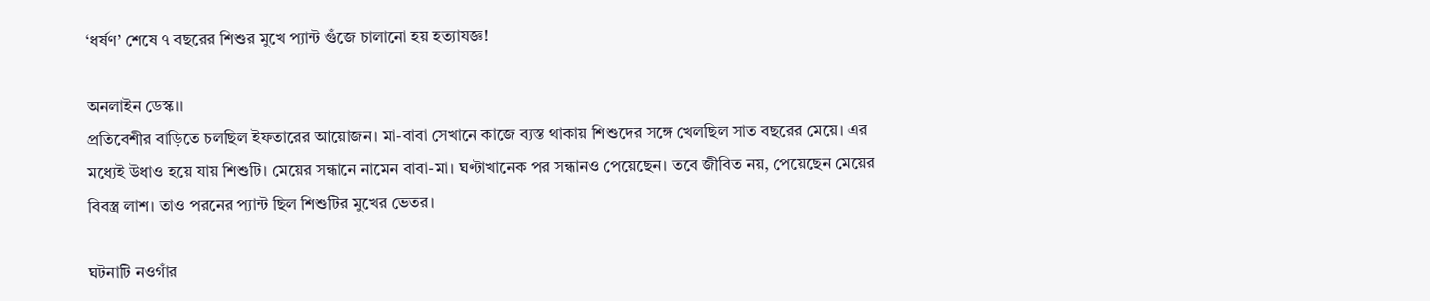‘ধর্ষণ’ শেষে ৭ বছরের শিশুর মুখে প্যান্ট গুঁজে চালানো হয় হত্যাযজ্ঞ!

অনলাইন ডেস্ক।।
প্রতিবেশীর বাড়িতে চলছিল ইফতারের আয়োজন। মা-বাবা সেখানে কাজে ব্যস্ত থাকায় শিশুদের সঙ্গে খেলছিল সাত বছরের মেয়ে। এর মধ্যেই উধাও হয়ে যায় শিশুটি। মেয়ের সন্ধানে নামেন বাবা-মা। ঘণ্টাখানেক পর সন্ধানও পেয়েছেন। তবে জীবিত নয়, পেয়েছেন মেয়ের বিবস্ত্র লাশ। তাও পরনের প্যান্ট ছিল শিশুটির মুখের ভেতর।

ঘটনাটি নওগাঁর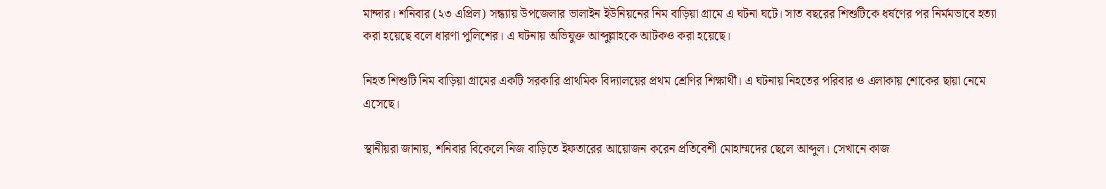মান্দার। শনিবার (২৩ এপ্রিল) সন্ধ্যায় উপজেলার ভালাইন ইউনিয়নের নিম বাড়িয়া গ্রামে এ ঘটনা ঘটে। সাত বছরের শিশুটিকে ধর্ষণের পর নির্মমভাবে হত্যা করা হয়েছে বলে ধারণা পুলিশের। এ ঘটনায় অভিযুক্ত আব্দুল্লাহকে আটকও করা হয়েছে।

নিহত শিশুটি নিম বাড়িয়া গ্রামের একটি সরকারি প্রাথমিক বিদ্যালয়ের প্রথম শ্রেণির শিক্ষার্থী। এ ঘটনায় নিহতের পরিবার ও এলাকায় শোকের ছায়া নেমে এসেছে।

স্থানীয়রা জানায়, শনিবার বিকেলে নিজ বাড়িতে ইফতারের আয়োজন করেন প্রতিবেশী মোহাম্মদের ছেলে আব্দুল। সেখানে কাজ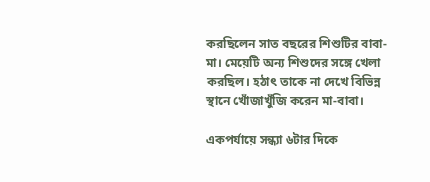করছিলেন সাত বছরের শিশুটির বাবা-মা। মেয়েটি অন্য শিশুদের সঙ্গে খেলা করছিল। হঠাৎ তাকে না দেখে বিভিন্ন স্থানে খোঁজাখুঁজি করেন মা-বাবা।

একপর্যায়ে সন্ধ্যা ৬টার দিকে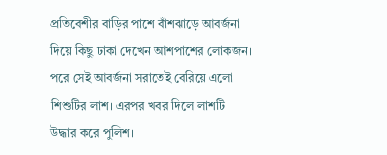প্রতিবেশীর বাড়ির পাশে বাঁশঝাড়ে আবর্জনা দিয়ে কিছু ঢাকা দেখেন আশপাশের লোকজন। পরে সেই আবর্জনা সরাতেই বেরিয়ে এলো শিশুটির লাশ। এরপর খবর দিলে লাশটি উদ্ধার করে পুলিশ।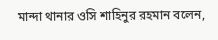মান্দা থানার ওসি শাহিনুর রহমান বলেন,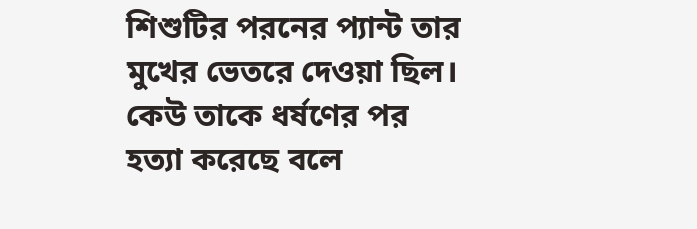শিশুটির পরনের প্যান্ট তার মুখের ভেতরে দেওয়া ছিল। কেউ তাকে ধর্ষণের পর হত্যা করেছে বলে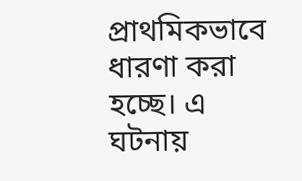প্রাথমিকভাবে ধারণা করা হচ্ছে। এ ঘটনায়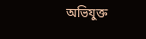অভিযুক্ত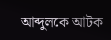আব্দুলকে আটক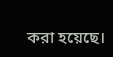করা হয়েছে।